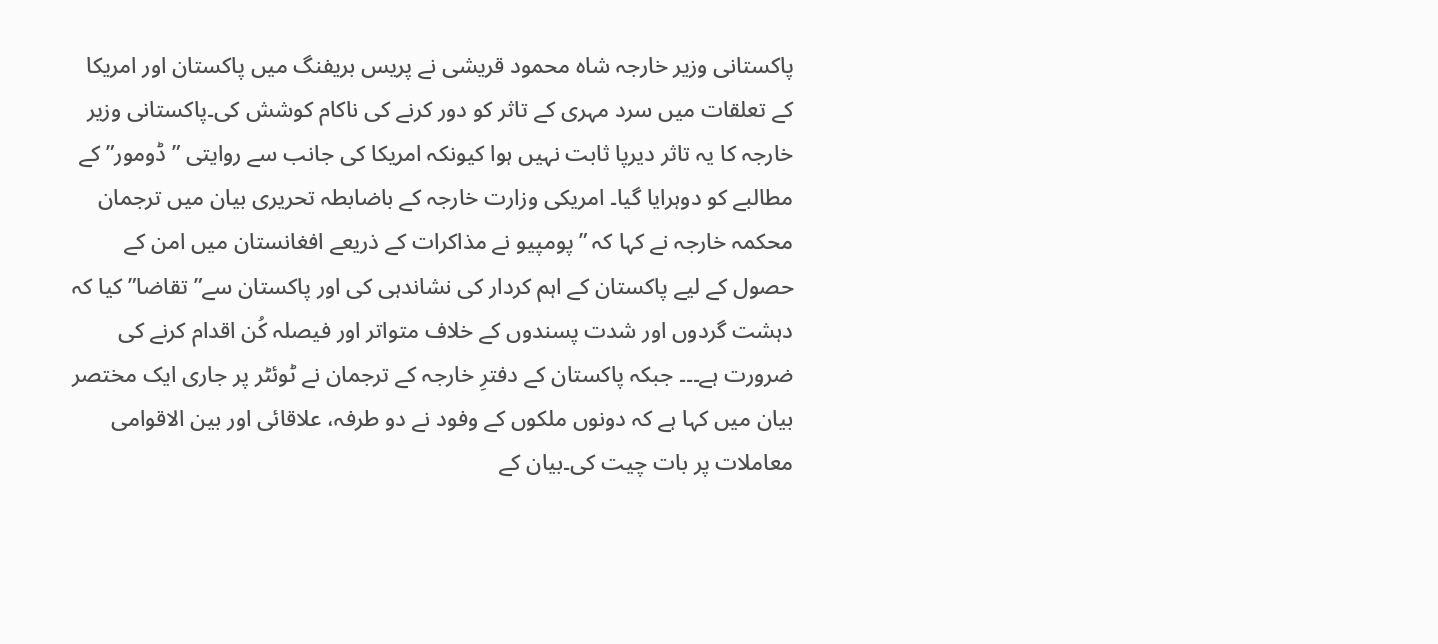پاکستانی وزیر خارجہ شاہ محمود قریشی نے پریس بریفنگ میں پاکستان اور امریکا کے تعلقات میں سرد مہری کے تاثر کو دور کرنے کی ناکام کوشش کی۔پاکستانی وزیر خارجہ کا یہ تاثر دیرپا ثابت نہیں ہوا کیونکہ امریکا کی جانب سے روایتی ” ڈومور” کے مطالبے کو دوہرایا گیا۔ امریکی وزارت خارجہ کے باضابطہ تحریری بیان میں ترجمان محکمہ خارجہ نے کہا کہ ”پومپیو نے مذاکرات کے ذریعے افغانستان میں امن کے حصول کے لیے پاکستان کے اہم کردار کی نشاندہی کی اور پاکستان سے” تقاضا” کیا کہ دہشت گردوں اور شدت پسندوں کے خلاف متواتر اور فیصلہ کُن اقدام کرنے کی ضرورت ہے۔۔۔ جبکہ پاکستان کے دفترِ خارجہ کے ترجمان نے ٹوئٹر پر جاری ایک مختصر بیان میں کہا ہے کہ دونوں ملکوں کے وفود نے دو طرفہ، علاقائی اور بین الاقوامی معاملات پر بات چیت کی۔بیان کے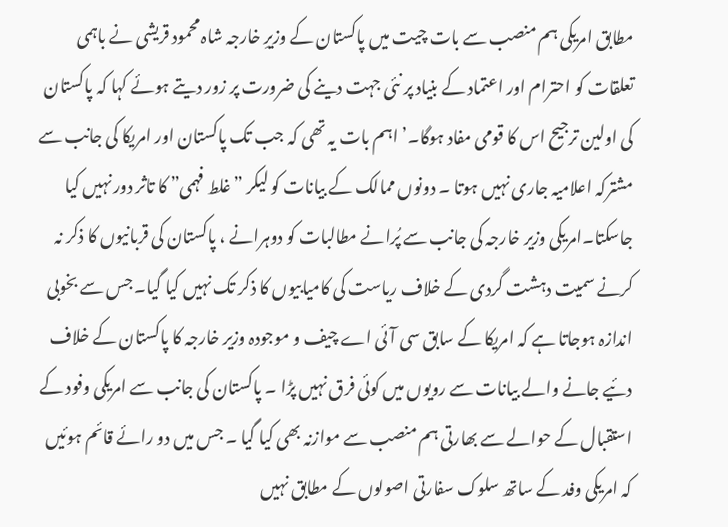مطابق امریکی ہم منصب سے بات چیت میں پاکستان کے وزیرِ خارجہ شاہ محمود قریشی نے باہمی تعلقات کو احترام اور اعتماد کے بنیاد پر نئی جہت دینے کی ضرورت پر زور دیتے ہوئے کہا کہ پاکستان کی اولین ترجیح اس کا قومی مفاد ہوگا۔’ اہم بات یہ تھی کہ جب تک پاکستان اور امریکا کی جانب سے مشترکہ اعلامیہ جاری نہیں ہوتا ۔ دونوں ممالک کے بیانات کو لیکر ” غلط فہمی” کا تاثر دور نہیں کیا جاسکتا۔امریکی وزیر خارجہ کی جانب سے پُرانے مطالبات کو دوہرانے ، پاکستان کی قربانیوں کا ذکر نہ کرنے سمیت دہشت گردی کے خلاف ریاست کی کامیابیوں کا ذکر تک نہیں کیا گیا۔ جس سے بخوبی اندازہ ہوجاتا ہے کہ امریکا کے سابق سی آئی اے چیف و موجودہ وزیر خارجہ کا پاکستان کے خلاف دئیے جانے والے بیانات سے رویوں میں کوئی فرق نہیں پڑا ۔ پاکستان کی جانب سے امریکی وفود کے استقبال کے حوالے سے بھارتی ہم منصب سے موازنہ بھی کیا گیا ۔ جس میں دو رائے قائم ہوئیں کہ امریکی وفد کے ساتھ سلوک سفارتی اصولوں کے مطابق نہیں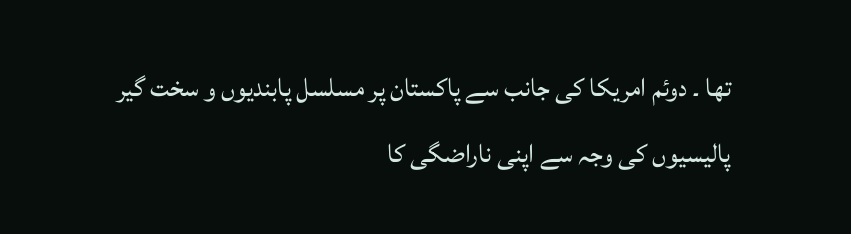تھا ۔ دوئم امریکا کی جانب سے پاکستان پر مسلسل پابندیوں و سخت گیر پالیسیوں کی وجہ سے اپنی ناراضگی کا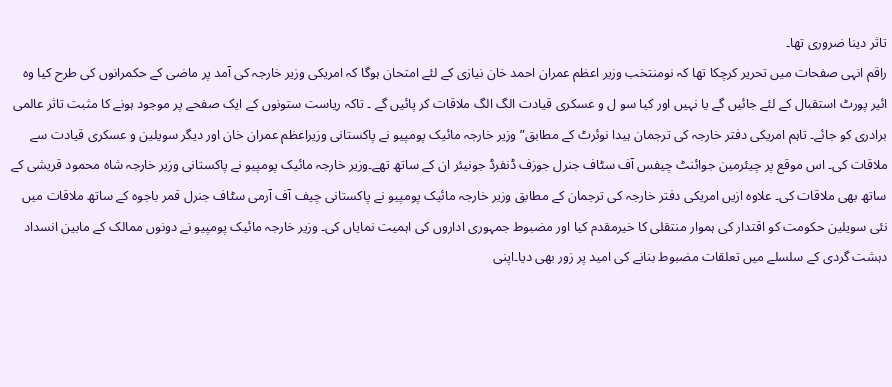تاثر دینا ضروری تھا۔
راقم انہی صفحات میں تحریر کرچکا تھا کہ نومنتخب وزیر اعظم عمران احمد خان نیازی کے لئے امتحان ہوگا کہ امریکی وزیر خارجہ کی آمد پر ماضی کے حکمرانوں کی طرح کیا وہ ائیر پورٹ استقبال کے لئے جائیں گے یا نہیں اور کیا سو ل و عسکری قیادت الگ الگ ملاقات کر پائیں گے ۔ تاکہ ریاست ستونوں کے ایک صفحے پر موجود ہونے کا مثبت تاثر عالمی برادری کو جائے۔ تاہم امریکی دفتر خارجہ کی ترجمان ہیدا نوئرٹ کے مطابق” وزیر خارجہ مائیک پومپیو نے پاکستانی وزیراعظم عمران خان اور دیگر سویلین و عسکری قیادت سے ملاقات کی۔ اس موقع پر چیئرمین جوائنٹ چیفس آف سٹاف جنرل جوزف ڈنفرڈ جونیئر ان کے ساتھ تھے۔وزیر خارجہ مائیک پومپیو نے پاکستانی وزیر خارجہ شاہ محمود قریشی کے ساتھ بھی ملاقات کی۔ علاوہ ازیں امریکی دفتر خارجہ کی ترجمان کے مطابق وزیر خارجہ مائیک پومپیو نے پاکستانی چیف آف آرمی سٹاف جنرل قمر باجوہ کے ساتھ ملاقات میں نئی سویلین حکومت کو اقتدار کی ہموار منتقلی کا خیرمقدم کیا اور مضبوط جمہوری اداروں کی اہمیت نمایاں کی۔ وزیر خارجہ مائیک پومپیو نے دونوں ممالک کے مابین انسداد دہشت گردی کے سلسلے میں تعلقات مضبوط بنانے کی امید پر زور بھی دیا۔اپنی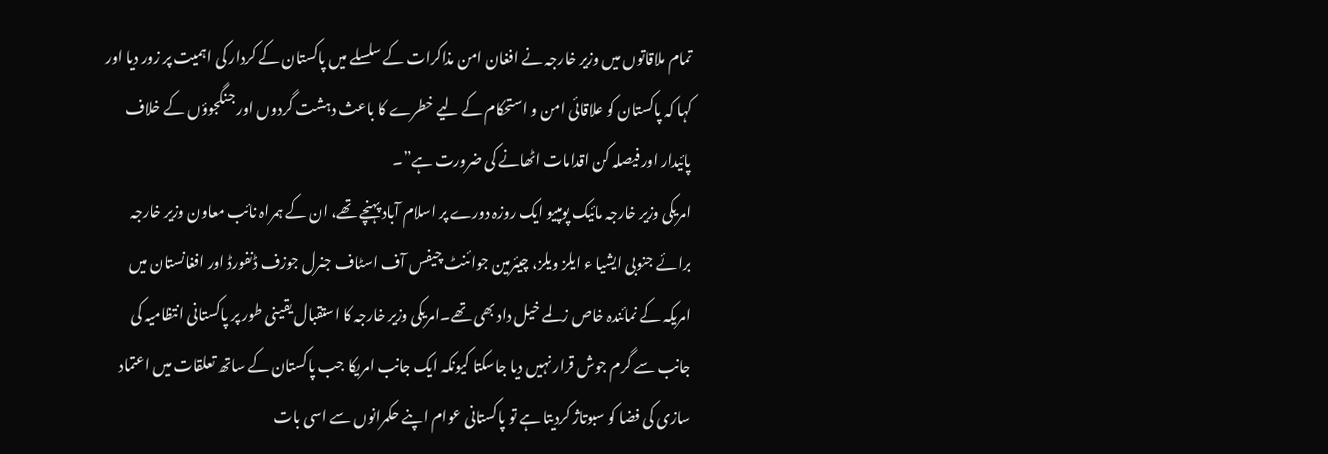تمام ملاقاتوں میں وزیر خارجہ نے افغان امن مذاکرات کے سلسلے میں پاکستان کے کردار کی اہمیت پر زور دیا اور کہا کہ پاکستان کو علاقائی امن و استحکام کے لیے خطرے کا باعث دہشت گردوں اور جنگجوؤں کے خلاف پائیدار اور فیصلہ کن اقدامات اٹھانے کی ضرورت ہے”۔
امریکی وزیر خارجہ مائیک پومپیو ایک روزہ دورے پر اسلام آباد پہنچے تھے، ان کے ہمراہ نائب معاون وزیر خارجہ برائے جنوبی ایشیا ء ایلز ویلز، چیئرمین جوائنٹ چیفس آف اسٹاف جنرل جوزف ڈنفورڈ اور افغانستان میں امریکہ کے نمائندہ خاص زلمے خیل داد بھی تھے۔امریکی وزیر خارجہ کا استقبال یقینی طور پر پاکستانی انتظامیہ کی جانب سے گرم جوش قرار نہیں دیا جاسکتا کیونکہ ایک جانب امریکا جب پاکستان کے ساتھ تعلقات میں اعتماد سازی کی فضا کو سبوتاژ کردیتا ہے تو پاکستانی عوام اپنے حکمرانوں سے اسی بات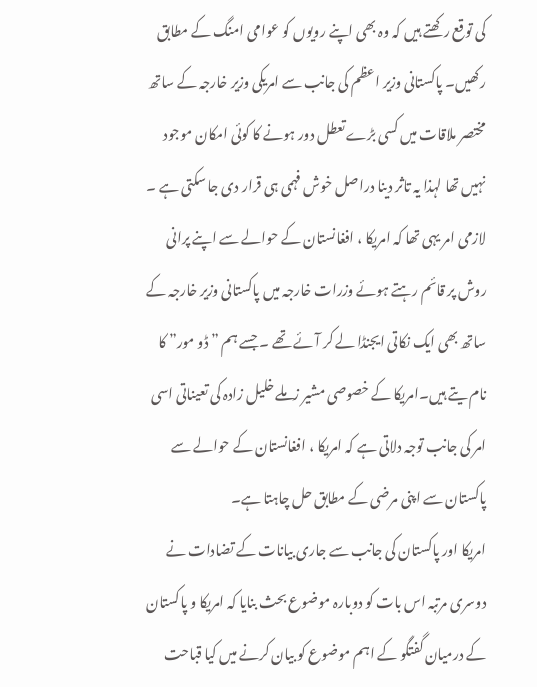کی توقع رکھتے ہیں کہ وہ بھی اپنے رویوں کو عوامی امنگ کے مطابق رکھیں۔ پاکستانی وزیر اعظم کی جانب سے امریکی وزیر خارجہ کے ساتھ مختصر ملاقات میں کسی بڑے تعطل دور ہونے کا کوئی امکان موجود نہیں تھا لہذا یہ تاثر دینا دراصل خوش فہمی ہی قرار دی جا سکتی ہے ۔ لازمی امر یہی تھا کہ امریکا ، افغانستان کے حوالے سے اپنے پرانی روش پر قائم رہتے ہوئے وزرات خارجہ میں پاکستانی وزیر خارجہ کے ساتھ بھی ایک نکاتی ایجنڈا لے کر آئے تھے ۔ جسے ہم ” ڈو مور” کا نام یتے ہیں۔امریکا کے خصوصی مشیر زملے خلیل زادہ کی تعیناتی اسی امر کی جانب توجہ دلاتی ہے کہ امریکا ، افغانستان کے حوالے سے پاکستان سے اپنی مرضی کے مطابق حل چاہتا ہے۔
امریکا اور پاکستان کی جانب سے جاری بیانات کے تضادات نے دوسری مرتبہ اس بات کو دوبارہ موضوع بحث بنایا کہ امریکا و پاکستان کے درمیان گفتگو کے اہم موضوع کو بیان کرنے میں کیا قباحت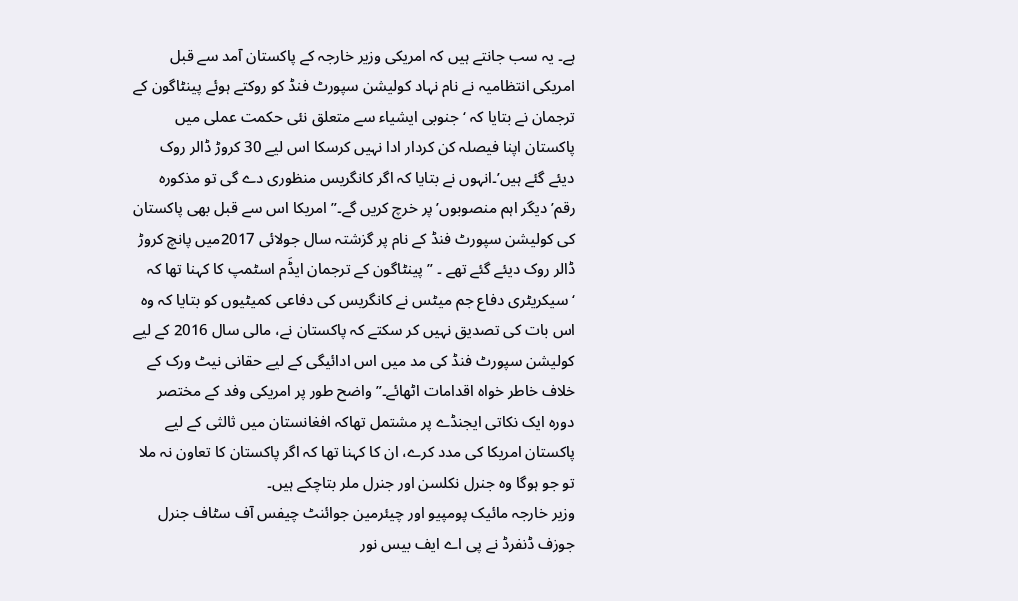ہے۔ یہ سب جانتے ہیں کہ امریکی وزیر خارجہ کے پاکستان آمد سے قبل امریکی انتظامیہ نے نام نہاد کولیشن سپورٹ فنڈ کو روکتے ہوئے پینٹاگون کے ترجمان نے بتایا کہ ‘جنوبی ایشیاء سے متعلق نئی حکمت عملی میں پاکستان اپنا فیصلہ کن کردار ادا نہیں کرسکا اس لیے 30 کروڑ ڈالر روک دیئے گئے ہیں’۔انہوں نے بتایا کہ اگر کانگریس منظوری دے گی تو مذکورہ رقم’دیگر اہم منصوبوں’ پر خرچ کریں گے۔”امریکا اس سے قبل بھی پاکستان کی کولیشن سپورٹ فنڈ کے نام پر گزشتہ سال جولائی 2017میں پانچ کروڑ ڈالر روک دیئے گئے تھے ۔ ” پینٹاگون کے ترجمان ایڈَم اسٹمپ کا کہنا تھا کہ ‘سیکریٹری دفاع جم میٹس نے کانگریس کی دفاعی کمیٹیوں کو بتایا کہ وہ اس بات کی تصدیق نہیں کر سکتے کہ پاکستان نے، مالی سال 2016 کے لیے کولیشن سپورٹ فنڈ کی مد میں اس ادائیگی کے لیے حقانی نیٹ ورک کے خلاف خاطر خواہ اقدامات اٹھائے۔”واضح طور پر امریکی وفد کے مختصر دورہ ایک نکاتی ایجنڈے پر مشتمل تھاکہ افغانستان میں ثالثی کے لیے پاکستان امریکا کی مدد کرے، ان کا کہنا تھا کہ اگر پاکستان کا تعاون نہ ملا تو جو ہوگا وہ جنرل نکلسن اور جنرل ملر بتاچکے ہیں۔
وزیر خارجہ مائیک پومپیو اور چیئرمین جوائنٹ چیفس آف سٹاف جنرل جوزف ڈنفرڈ نے پی اے ایف بیس نور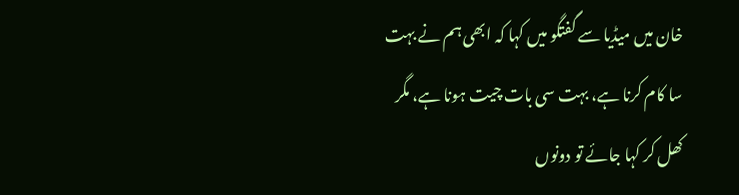خان میں میڈیا سے گفتگو میں کہا کہ ابھی ہم نے بہت سا کام کرنا ہے، بہت سی بات چیت ہونا ہے، مگر کھل کر کہا جائے تو دونوں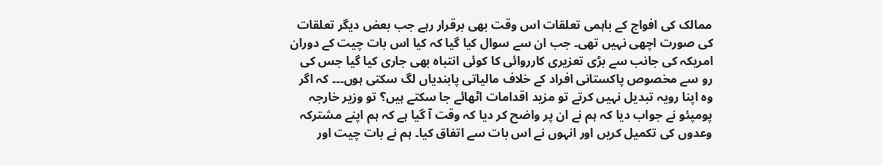ممالک کی افواج کے باہمی تعلقات اس وقت بھی برقرار رہے جب بعض دیگر تعلقات کی صورت اچھی نہیں تھی۔ جب ان سے سوال کیا گیا کہ کیا اس بات چیت کے دوران امریکہ کی جانب سے بڑی تعزیری کارروائی کا کوئی انتباہ بھی جاری کیا گیا جس کی رو سے مخصوص پاکستانی افراد کے خلاف مالیاتی پابندیاں لگ سکتی ہوں۔۔۔ کہ اگر وہ اپنا رویہ تبدیل نہیں کرتے تو مزید اقدامات اٹھائے جا سکتے ہیں؟ تو وزیر خارجہ پومپئو نے جواب دیا کہ ہم نے ان پر واضح کر دیا کہ وقت آ گیا ہے کہ ہم اپنے مشترکہ وعدوں کی تکمیل کریں اور انہوں نے اس بات سے اتفاق کیا۔ ہم نے بات چیت اور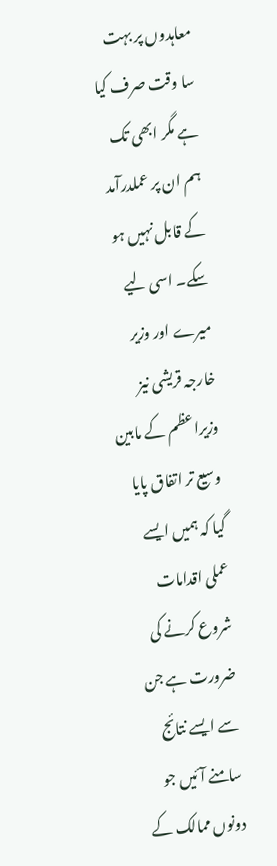معاہدوں پر بہت سا وقت صرف کیا ہے مگر ابھی تک ہم ان پر عملدرآمد کے قابل نہیں ہو سکے۔ اسی لیے میرے اور وزیر خارجہ قریشی نیز وزیراعظم کے مابین وسیع تر اتفاق پایا گیا کہ ہمیں ایسے عملی اقدامات شروع کرنے کی ضرورت ہے جن سے ایسے نتائج سامنے آئیں جو دونوں ممالک کے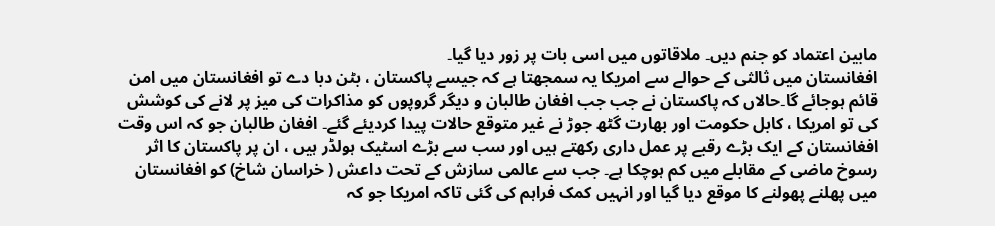مابین اعتماد کو جنم دیں۔ ملاقاتوں میں اسی بات پر زور دیا گیا۔
افغانستان میں ثالثی کے حوالے سے امریکا یہ سمجھتا ہے کہ جیسے پاکستان ، بٹن دبا دے تو افغانستان میں امن قائم ہوجائے گا۔حالاں کہ پاکستان نے جب جب افغان طالبان و دیگر گروپوں کو مذاکرات کی میز پر لانے کی کوشش کی تو امریکا ، کابل حکومت اور بھارت گٹھ جوڑ نے غیر متوقع حالات پیدا کردیئے گئے۔ افغان طالبان جو کہ اس وقت افغانستان کے ایک بڑے رقبے پر عمل داری رکھتے ہیں اور سب سے بڑے اسٹیک ہولڈر ہیں ، ان پر پاکستان کا اثر رسوخ ماضی کے مقابلے میں کم ہوچکا ہے۔ جب سے عالمی سازش کے تحت داعش ( خراسان شاخ) کو افغانستان میں پھلنے پھولنے کا موقع دیا گیا اور انہیں کمک فراہم کی گئی تاکہ امریکا جو کہ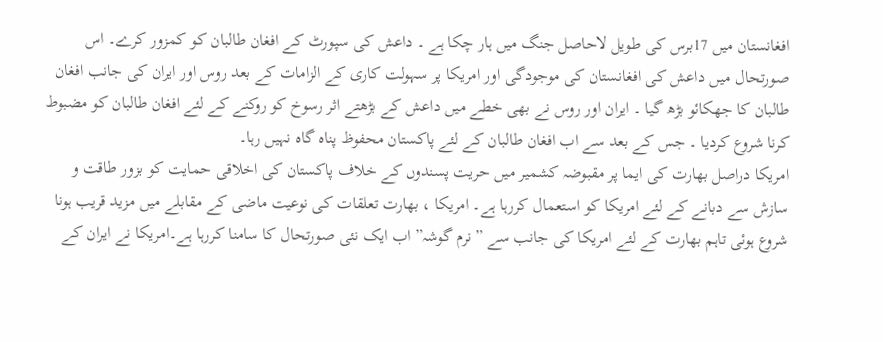افغانستان میں 17برس کی طویل لاحاصل جنگ میں ہار چکا ہے ۔ داعش کی سپورٹ کے افغان طالبان کو کمزور کرے۔ اس صورتحال میں داعش کی افغانستان کی موجودگی اور امریکا پر سہولت کاری کے الزامات کے بعد روس اور ایران کی جانب افغان طالبان کا جھکائو بڑھ گیا ۔ ایران اور روس نے بھی خطے میں داعش کے بڑھتے اثر رسوخ کو روکنے کے لئے افغان طالبان کو مضبوط کرنا شروع کردیا ۔ جس کے بعد سے اب افغان طالبان کے لئے پاکستان محفوظ پناہ گاہ نہیں رہا۔
امریکا دراصل بھارت کی ایما پر مقبوضہ کشمیر میں حریت پسندوں کے خلاف پاکستان کی اخلاقی حمایت کو بزور طاقت و سازش سے دبانے کے لئے امریکا کو استعمال کررہا ہے۔ امریکا ، بھارت تعلقات کی نوعیت ماضی کے مقابلے میں مزید قریب ہونا شروع ہوئی تاہم بھارت کے لئے امریکا کی جانب سے ” نرم گوشہ” اب ایک نئی صورتحال کا سامنا کررہا ہے۔امریکا نے ایران کے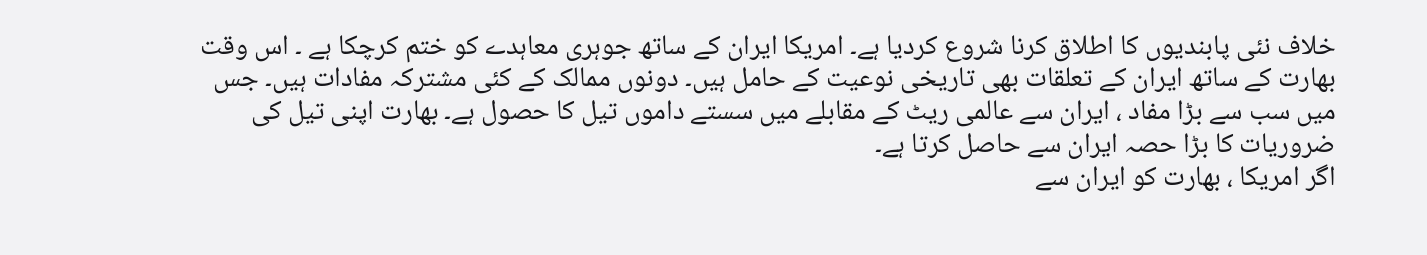خلاف نئی پابندیوں کا اطلاق کرنا شروع کردیا ہے۔ امریکا ایران کے ساتھ جوہری معاہدے کو ختم کرچکا ہے ۔ اس وقت بھارت کے ساتھ ایران کے تعلقات بھی تاریخی نوعیت کے حامل ہیں۔ دونوں ممالک کے کئی مشترکہ مفادات ہیں۔ جس میں سب سے بڑا مفاد ، ایران سے عالمی ریٹ کے مقابلے میں سستے داموں تیل کا حصول ہے۔ بھارت اپنی تیل کی ضروریات کا بڑا حصہ ایران سے حاصل کرتا ہے۔
اگر امریکا ، بھارت کو ایران سے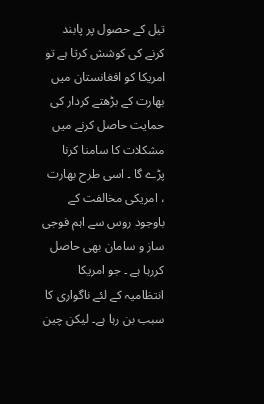تیل کے حصول پر پابند کرنے کی کوشش کرتا ہے تو امریکا کو افغانستان میں بھارت کے بڑھتے کردار کی حمایت حاصل کرنے میں مشکلات کا سامنا کرنا پڑے گا ۔ اسی طرح بھارت ، امریکی مخالفت کے باوجود روس سے اہم فوجی ساز و سامان بھی حاصل کررہا ہے ۔ جو امریکا انتظامیہ کے لئے ناگواری کا سبب بن رہا ہے۔ لیکن چین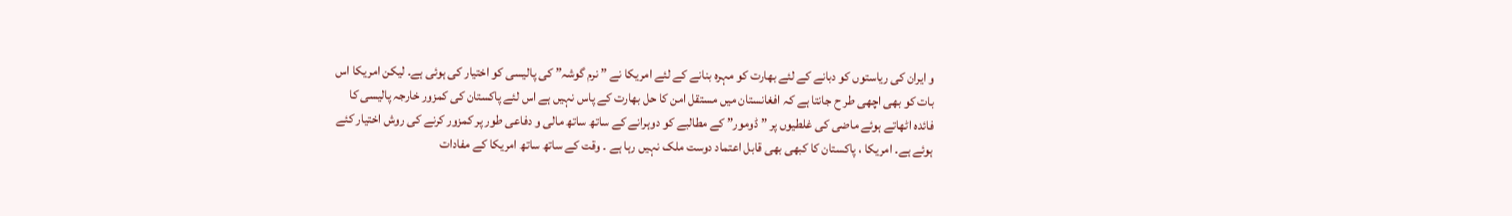و ایران کی ریاستوں کو دبانے کے لئے بھارت کو مہرہ بنانے کے لئے امریکا نے ” نرم گوشہ” کی پالیسی کو اختیار کی ہوئی ہے۔ لیکن امریکا اس بات کو بھی اچھی طر ح جانتا ہے کہ افغانستان میں مستقل امن کا حل بھارت کے پاس نہیں ہے اس لئے پاکستان کی کمزور خارجہ پالیسی کا فائدہ اٹھاتے ہوئے ماضی کی غلطیوں پر ” ڈومور” کے مطالبے کو دوہرانے کے ساتھ ساتھ مالی و دفاعی طور پر کمزور کرنے کی روش اختیار کئے ہوئے ہے۔ امریکا ، پاکستان کا کبھی بھی قابل اعتماد دوست ملک نہیں رہا ہے ۔ وقت کے ساتھ ساتھ امریکا کے مفادات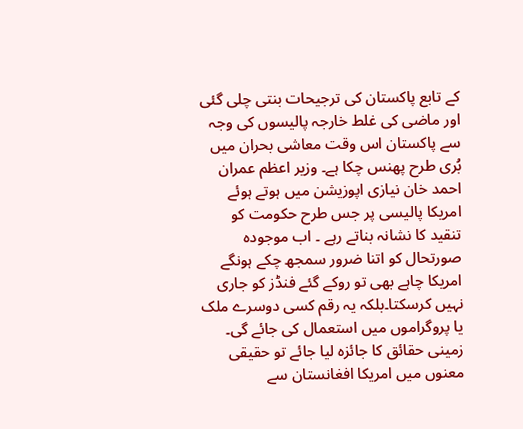کے تابع پاکستان کی ترجیحات بنتی چلی گئی اور ماضی کی غلط خارجہ پالیسوں کی وجہ سے پاکستان اس وقت معاشی بحران میں بُری طرح پھنس چکا ہے۔ وزیر اعظم عمران احمد خان نیازی اپوزیشن میں ہوتے ہوئے امریکا پالیسی پر جس طرح حکومت کو تنقید کا نشانہ بناتے رہے ۔ اب موجودہ صورتحال کو اتنا ضرور سمجھ چکے ہونگے امریکا چاہے بھی تو روکے گئے فنڈز کو جاری نہیں کرسکتا۔بلکہ یہ رقم کسی دوسرے ملک یا پروگراموں میں استعمال کی جائے گی۔
زمینی حقائق کا جائزہ لیا جائے تو حقیقی معنوں میں امریکا افغانستان سے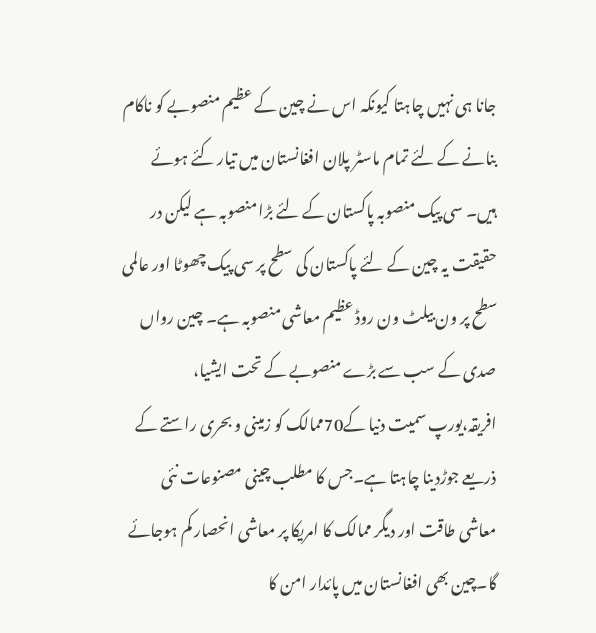جانا ہی نہیں چاہتا کیونکہ اس نے چین کے عظیم منصوبے کو ناکام بنانے کے لئے تمام ماسٹر پلان افغانستان میں تیار کئے ہوئے ہیں۔ سی پیک منصوبہ پاکستان کے لئے بڑا منصوبہ ہے لیکن در حقیقت یہ چین کے لئے پاکستان کی سطح پر سی پیک چھوٹا اور عالمی سطح پر ون بیلٹ ون روڈ عظیم معاشی منصوبہ ہے۔ چین رواں صدی کے سب سے بڑے منصوبے کے تحت ایشیا، افریقہ،یورپ سمیت دنیا کے70ممالک کو زمینی و بحری راستے کے ذریعے جوڑدینا چاہتا ہے۔جس کا مطلب چینی مصنوعات نئی معاشی طاقت اور دیگر ممالک کا امریکا پر معاشی انحصار کم ہوجائے گا۔چین بھی افغانستان میں پائدار امن کا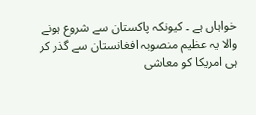خواہاں ہے ۔ کیونکہ پاکستان سے شروع ہونے والا یہ عظیم منصوبہ افغانستان سے گذر کر ہی امریکا کو معاشی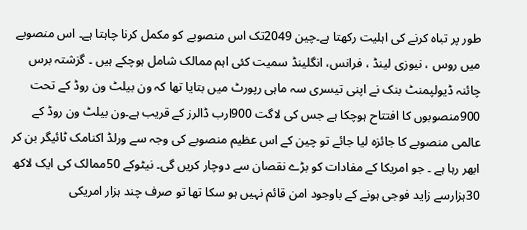طور پر تباہ کرنے کی اہلیت رکھتا ہے۔چین 2049تک اس منصوبے کو مکمل کرنا چاہتا ہے۔ اس منصوبے میں روس ، نیوزی لینڈ ، فرانس، انگلینڈ سمیت کئی اہم ممالک شامل ہوچکے ہیں ۔ گزشتہ برس چائنہ ڈیولپمنٹ بنک نے اپنی تیسری سہ ماہی رپورٹ میں بتایا تھا کہ ون بیلٹ ون روڈ کے تحت 900منصوبوں کا افتتاح ہوچکا ہے جس کی لاگت 900ارب ڈالرز کے قریب ہے۔ون بیلٹ ون روڈ کے عالمی منصوبے کا جائزہ لیا جائے تو چین کے اس عظیم منصوبے کی وجہ سے ورلڈ اکنامک ٹائیگر بن کر ابھر رہا ہے ۔ جو امریکا کے مفادات کو بڑے نقصان سے دوچار کریں گی۔ نیٹوکے 50ممالک کی ایک لاکھ 30ہزارسے زاید فوجی ہونے کے باوجود امن قائم نہیں ہو سکا تھا تو صرف چند ہزار امریکی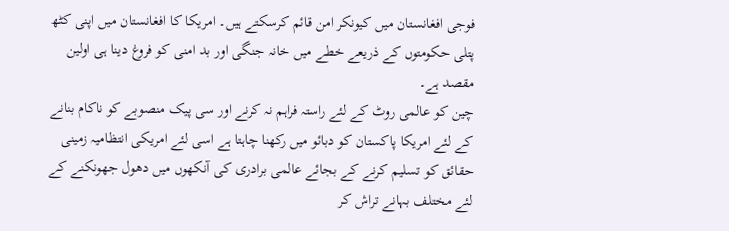فوجی افغانستان میں کیونکر امن قائم کرسکتے ہیں۔ امریکا کا افغانستان میں اپنی کٹھ پتلی حکومتوں کے ذریعے خطے میں خانہ جنگی اور بد امنی کو فروغ دینا ہی اولین مقصد ہے۔
چین کو عالمی روٹ کے لئے راستہ فراہم نہ کرنے اور سی پیک منصوبے کو ناکام بنانے کے لئے امریکا پاکستان کو دبائو میں رکھنا چاہتا ہے اسی لئے امریکی انتظامیہ زمینی حقائق کو تسلیم کرنے کے بجائے عالمی برادری کی آنکھوں میں دھول جھونکنے کے لئے مختلف بہانے تراش کر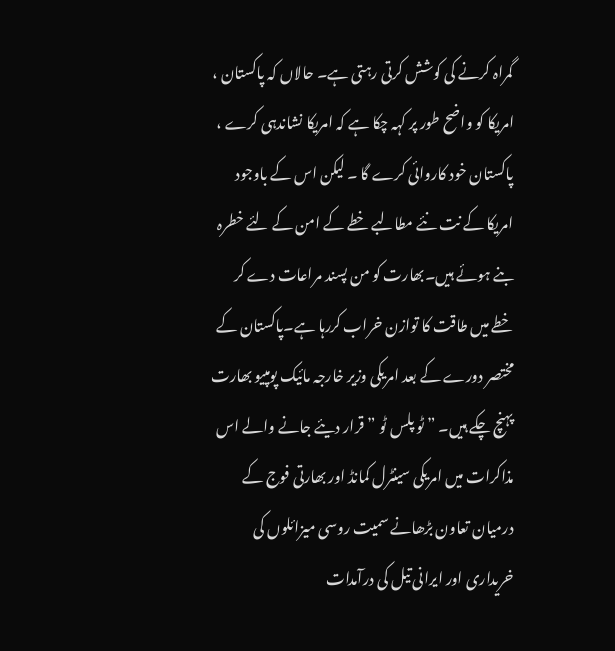گمراہ کرنے کی کوشش کرتی رہتی ہے۔ حالاں کہ پاکستان ، امریکا کو واضح طور پر کہہ چکا ہے کہ امریکا نشاندہی کرے ، پاکستان خود کاروائی کرے گا ۔ لیکن اس کے باوجود امریکا کے نت نئے مطالبے خطے کے امن کے لئے خطرہ بنے ہوئے ہیں۔بھارت کو من پسند مراعات دے کر خطے میں طاقت کا توازن خراب کررہا ہے۔پاکستان کے مختصر دورے کے بعد امریکی وزیر خارجہ مائیک پومپیو بھارت پہنچ چکے ہیں۔ ” ٹو پلس ٹو ” قرار دیئے جانے والے اس مذاکرات میں امریکی سینٹرل کمانڈ اور بھارتی فوج کے درمیان تعاون بڑھانے سمیت روسی میزائلوں کی خریداری اور ایرانی تیل کی درآمدات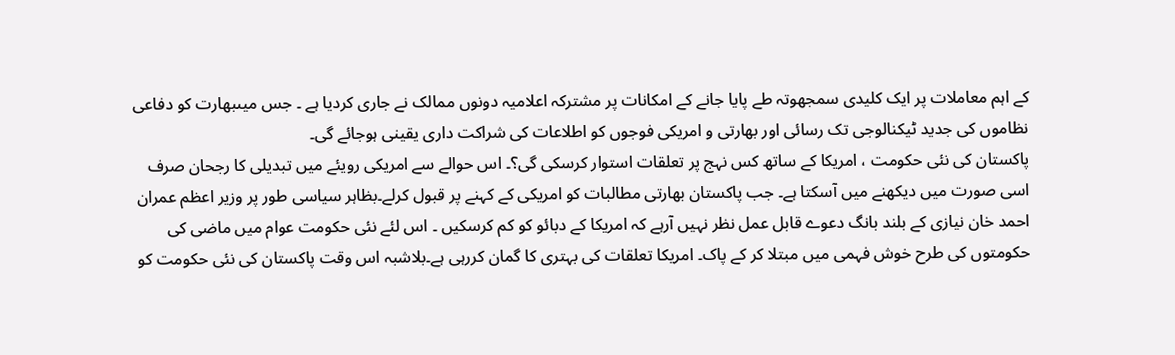کے اہم معاملات پر ایک کلیدی سمجھوتہ طے پایا جانے کے امکانات پر مشترکہ اعلامیہ دونوں ممالک نے جاری کردیا ہے ۔ جس میںبھارت کو دفاعی نظاموں کی جدید ٹیکنالوجی تک رسائی اور بھارتی و امریکی فوجوں کو اطلاعات کی شراکت داری یقینی ہوجائے گی۔
پاکستان کی نئی حکومت ، امریکا کے ساتھ کس نہج پر تعلقات استوار کرسکی گی؟۔ اس حوالے سے امریکی رویئے میں تبدیلی کا رجحان صرف اسی صورت میں دیکھنے میں آسکتا ہے۔ جب پاکستان بھارتی مطالبات کو امریکی کے کہنے پر قبول کرلے۔بظاہر سیاسی طور پر وزیر اعظم عمران احمد خان نیازی کے بلند بانگ دعوے قابل عمل نظر نہیں آرہے کہ امریکا کے دبائو کو کم کرسکیں ۔ اس لئے نئی حکومت عوام میں ماضی کی حکومتوں کی طرح خوش فہمی میں مبتلا کر کے پاک۔ امریکا تعلقات کی بہتری کا گمان کررہی ہے۔بلاشبہ اس وقت پاکستان کی نئی حکومت کو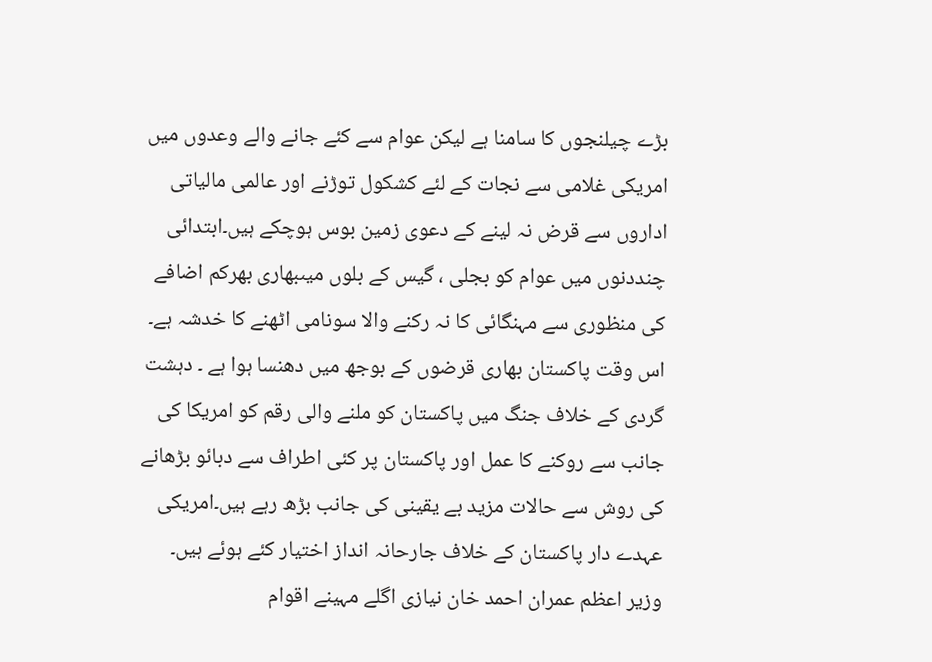بڑے چیلنجوں کا سامنا ہے لیکن عوام سے کئے جانے والے وعدوں میں امریکی غلامی سے نجات کے لئے کشکول توڑنے اور عالمی مالیاتی اداروں سے قرض نہ لینے کے دعوی زمین بوس ہوچکے ہیں۔ابتدائی چنددنوں میں عوام کو بجلی ، گیس کے بلوں میںبھاری بھرکم اضافے کی منظوری سے مہنگائی کا نہ رکنے والا سونامی اٹھنے کا خدشہ ہے۔ اس وقت پاکستان بھاری قرضوں کے بوجھ میں دھنسا ہوا ہے ۔ دہشت گردی کے خلاف جنگ میں پاکستان کو ملنے والی رقم کو امریکا کی جانب سے روکنے کا عمل اور پاکستان پر کئی اطراف سے دبائو بڑھانے کی روش سے حالات مزید بے یقینی کی جانب بڑھ رہے ہیں۔امریکی عہدے دار پاکستان کے خلاف جارحانہ انداز اختیار کئے ہوئے ہیں۔ وزیر اعظم عمران احمد خان نیازی اگلے مہینے اقوام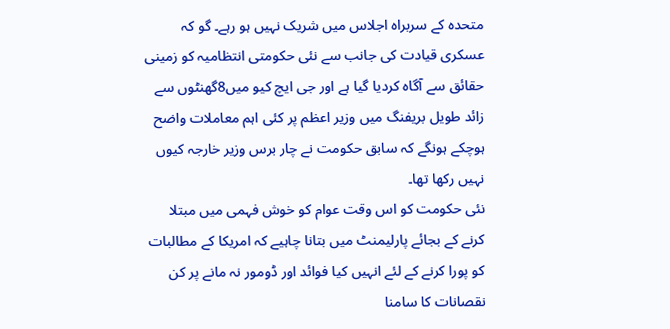متحدہ کے سربراہ اجلاس میں شریک نہیں ہو رہے۔ گو کہ عسکری قیادت کی جانب سے نئی حکومتی انتظامیہ کو زمینی حقائق سے آگاہ کردیا گیا ہے اور جی ایچ کیو میں8گھنٹوں سے زائد طویل بریفنگ میں وزیر اعظم پر کئی اہم معاملات واضح ہوچکے ہونگے کہ سابق حکومت نے چار برس وزیر خارجہ کیوں نہیں رکھا تھا۔
نئی حکومت کو اس وقت عوام کو خوش فہمی میں مبتلا کرنے کے بجائے پارلیمنٹ میں بتانا چاہیے کہ امریکا کے مطالبات کو پورا کرنے کے لئے انہیں کیا فوائد اور ڈومور نہ مانے پر کن نقصانات کا سامنا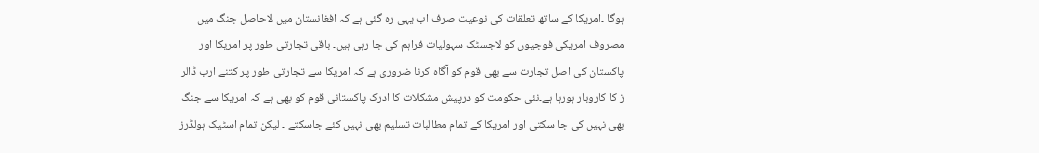ہوگا ۔امریکا کے ساتھ تعلقات کی نوعیت صرف اب یہی رہ گئی ہے کہ افغانستان میں لاحاصل جنگ میں مصروف امریکی فوجیوں کو لاجسٹک سہولیات فراہم کی جا رہی ہیں۔ باقی تجارتی طور پر امریکا اور پاکستان کی اصل تجارت سے بھی قوم کو آگاہ کرنا ضروری ہے کہ امریکا سے تجارتی طور پر کتنے ارب ڈالر ز کا کاروبار ہورہا ہے۔نئی حکومت کو درپیش مشکلات کا ادرک پاکستانی قوم کو بھی ہے کہ امریکا سے جنگ بھی نہیں کی جا سکتی اور امریکا کے تمام مطالبات تسلیم بھی نہیں کئے جاسکتے ۔ لیکن تمام اسٹیک ہولڈرز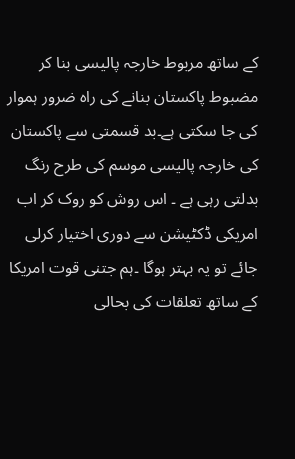کے ساتھ مربوط خارجہ پالیسی بنا کر مضبوط پاکستان بنانے کی راہ ضرور ہموار کی جا سکتی ہے۔بد قسمتی سے پاکستان کی خارجہ پالیسی موسم کی طرح رنگ بدلتی رہی ہے ۔ اس روش کو روک کر اب امریکی ڈکٹیشن سے دوری اختیار کرلی جائے تو یہ بہتر ہوگا ۔ہم جتنی قوت امریکا کے ساتھ تعلقات کی بحالی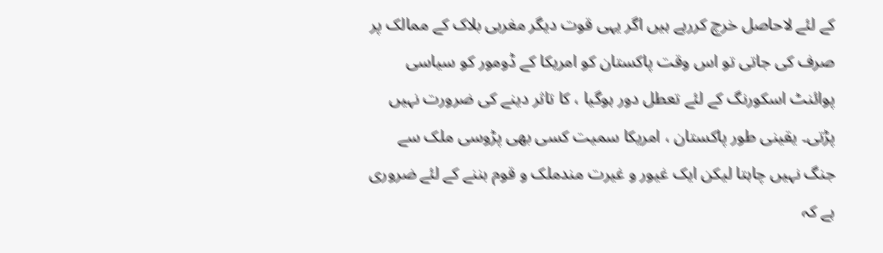کے لئے لاحاصل خرچ کررہے ہیں اگر یہی قوت دیگر مغربی بلاک کے ممالک پر صرف کی جاتی تو اس وقت پاکستان کو امریکا کے ڈومور کو سیاسی پوائنٹ اسکورنگ کے لئے تعطل دور ہوگیا ، کا تاثر دینے کی ضرورت نہیں پڑتی۔ یقینی طور پاکستان ، امریکا سمیت کسی بھی پڑوسی ملک سے جنگ نہیں چاہتا لیکن ایک غیور و غیرت مندملک و قوم بننے کے لئے ضروری ہے کہ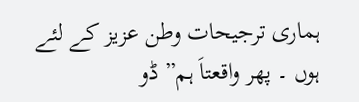ہماری ترجیحات وطن عزیز کے لئے ہوں ۔ پھر واقعتاَ ہم” ڈو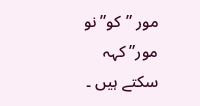مور ”کو” نو مور” کہہ سکتے ہیں ۔